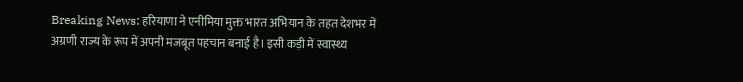Breaking News: हरियाणा ने एनीमिया मुक्त भारत अभियान के तहत देशभर में अग्रणी राज्य के रूप में अपनी मजबूत पहचान बनाई है। इसी कड़ी में स्वास्थ्य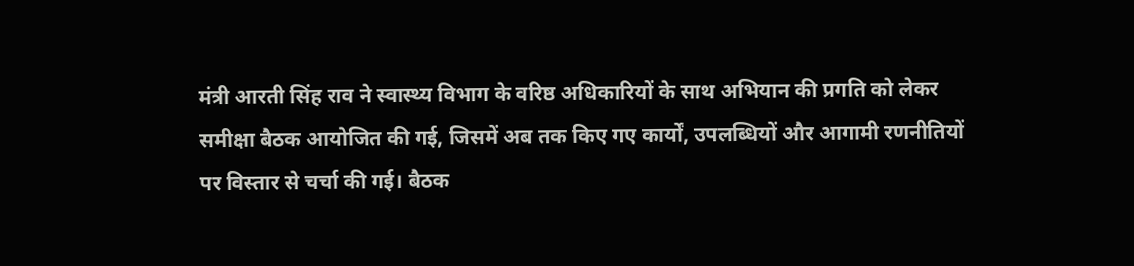मंत्री आरती सिंह राव ने स्वास्थ्य विभाग के वरिष्ठ अधिकारियों के साथ अभियान की प्रगति को लेकर समीक्षा बैठक आयोजित की गई, जिसमें अब तक किए गए कार्यों, उपलब्धियों और आगामी रणनीतियों पर विस्तार से चर्चा की गई। बैठक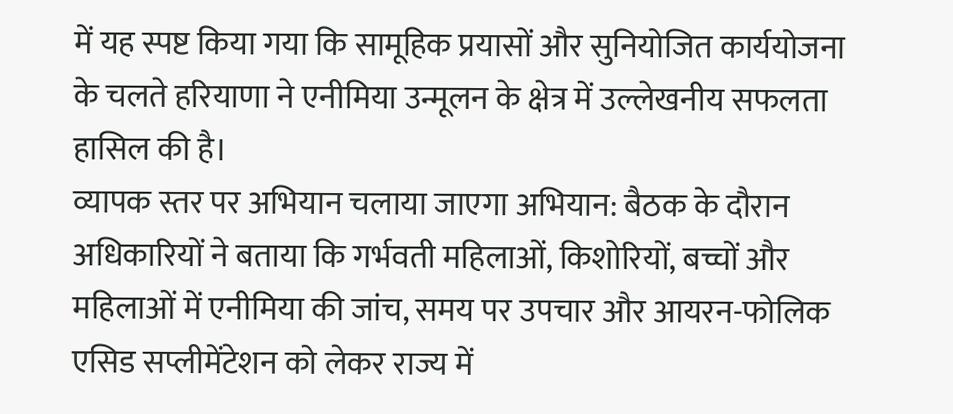में यह स्पष्ट किया गया कि सामूहिक प्रयासों और सुनियोजित कार्ययोजना के चलते हरियाणा ने एनीमिया उन्मूलन के क्षेत्र में उल्लेखनीय सफलता हासिल की है।
व्यापक स्तर पर अभियान चलाया जाएगा अभियान: बैठक के दौरान अधिकारियों ने बताया कि गर्भवती महिलाओं, किशोरियों, बच्चों और महिलाओं में एनीमिया की जांच, समय पर उपचार और आयरन-फोलिक एसिड सप्लीमेंटेशन को लेकर राज्य में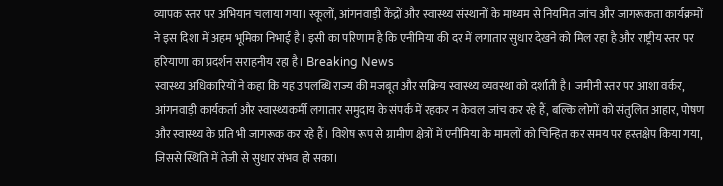व्यापक स्तर पर अभियान चलाया गया। स्कूलों, आंगनवाड़ी केंद्रों और स्वास्थ्य संस्थानों के माध्यम से नियमित जांच और जागरूकता कार्यक्रमों ने इस दिशा में अहम भूमिका निभाई है। इसी का परिणाम है कि एनीमिया की दर में लगातार सुधार देखने को मिल रहा है और राष्ट्रीय स्तर पर हरियाणा का प्रदर्शन सराहनीय रहा है। Breaking News
स्वास्थ्य अधिकारियों ने कहा कि यह उपलब्धि राज्य की मजबूत और सक्रिय स्वास्थ्य व्यवस्था को दर्शाती है। जमीनी स्तर पर आशा वर्कर, आंगनवाड़ी कार्यकर्ता और स्वास्थ्यकर्मी लगातार समुदाय के संपर्क में रहकर न केवल जांच कर रहे हैं, बल्कि लोगों को संतुलित आहार, पोषण और स्वास्थ्य के प्रति भी जागरूक कर रहे हैं। विशेष रूप से ग्रामीण क्षेत्रों में एनीमिया के मामलों को चिन्हित कर समय पर हस्तक्षेप किया गया, जिससे स्थिति में तेजी से सुधार संभव हो सका।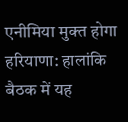एनीमिया मुक्त होगा हरियाणा: हालांकि बैठक में यह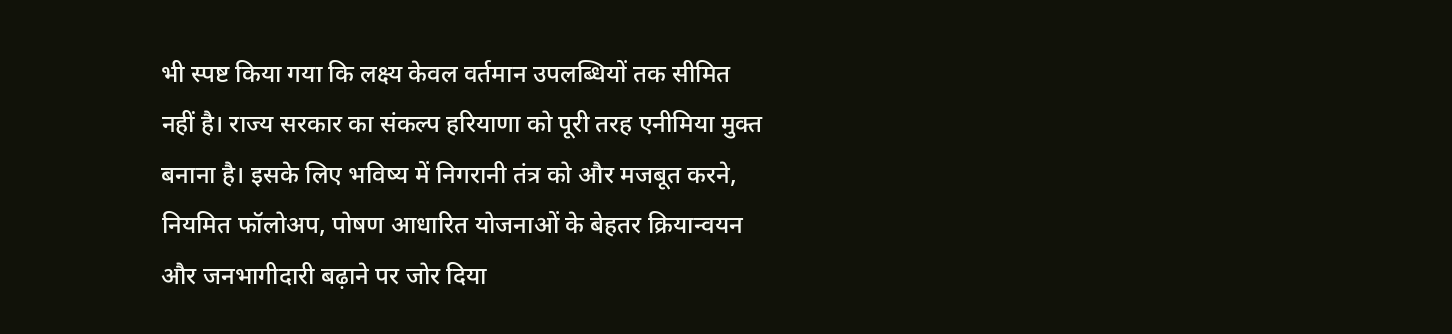भी स्पष्ट किया गया कि लक्ष्य केवल वर्तमान उपलब्धियों तक सीमित नहीं है। राज्य सरकार का संकल्प हरियाणा को पूरी तरह एनीमिया मुक्त बनाना है। इसके लिए भविष्य में निगरानी तंत्र को और मजबूत करने, नियमित फॉलोअप, पोषण आधारित योजनाओं के बेहतर क्रियान्वयन और जनभागीदारी बढ़ाने पर जोर दिया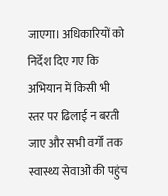जाएगा। अधिकारियों को निर्देश दिए गए कि अभियान में किसी भी स्तर पर ढिलाई न बरती जाए और सभी वर्गों तक स्वास्थ्य सेवाओं की पहुंच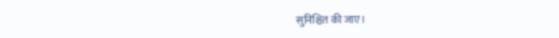सुनिश्चित की जाए।